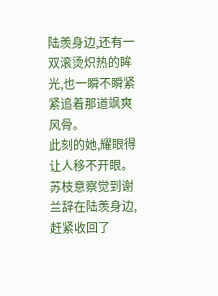陆羡身边,还有一双滚烫炽热的眸光,也一瞬不瞬紧紧追着那道飒爽风骨。
此刻的她,耀眼得让人移不开眼。
苏枝意察觉到谢兰辞在陆羡身边,赶紧收回了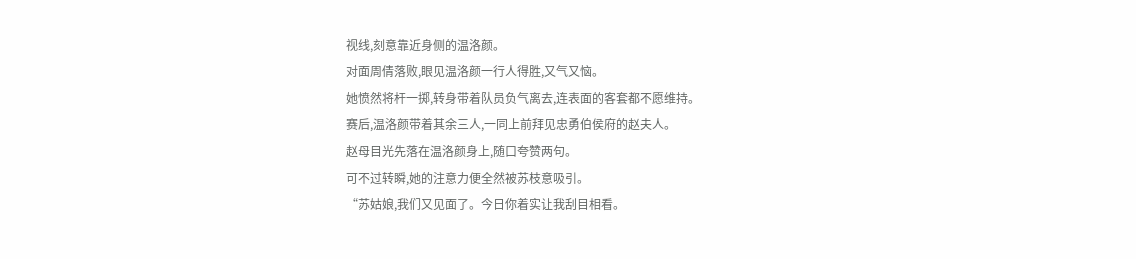视线,刻意靠近身侧的温洛颜。
对面周倩落败,眼见温洛颜一行人得胜,又气又恼。
她愤然将杆一掷,转身带着队员负气离去,连表面的客套都不愿维持。
赛后,温洛颜带着其余三人,一同上前拜见忠勇伯侯府的赵夫人。
赵母目光先落在温洛颜身上,随口夸赞两句。
可不过转瞬,她的注意力便全然被苏枝意吸引。
“苏姑娘,我们又见面了。今日你着实让我刮目相看。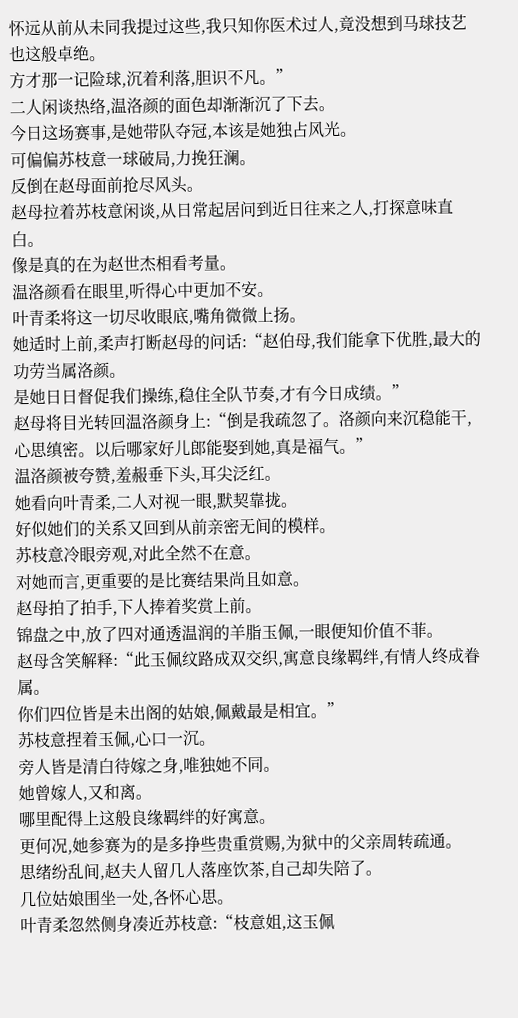怀远从前从未同我提过这些,我只知你医术过人,竟没想到马球技艺也这般卓绝。
方才那一记险球,沉着利落,胆识不凡。”
二人闲谈热络,温洛颜的面色却渐渐沉了下去。
今日这场赛事,是她带队夺冠,本该是她独占风光。
可偏偏苏枝意一球破局,力挽狂澜。
反倒在赵母面前抢尽风头。
赵母拉着苏枝意闲谈,从日常起居问到近日往来之人,打探意味直白。
像是真的在为赵世杰相看考量。
温洛颜看在眼里,听得心中更加不安。
叶青柔将这一切尽收眼底,嘴角微微上扬。
她适时上前,柔声打断赵母的问话:“赵伯母,我们能拿下优胜,最大的功劳当属洛颜。
是她日日督促我们操练,稳住全队节奏,才有今日成绩。”
赵母将目光转回温洛颜身上:“倒是我疏忽了。洛颜向来沉稳能干,心思缜密。以后哪家好儿郎能娶到她,真是福气。”
温洛颜被夸赞,羞赧垂下头,耳尖泛红。
她看向叶青柔,二人对视一眼,默契靠拢。
好似她们的关系又回到从前亲密无间的模样。
苏枝意冷眼旁观,对此全然不在意。
对她而言,更重要的是比赛结果尚且如意。
赵母拍了拍手,下人捧着奖赏上前。
锦盘之中,放了四对通透温润的羊脂玉佩,一眼便知价值不菲。
赵母含笑解释:“此玉佩纹路成双交织,寓意良缘羁绊,有情人终成眷属。
你们四位皆是未出阁的姑娘,佩戴最是相宜。”
苏枝意捏着玉佩,心口一沉。
旁人皆是清白待嫁之身,唯独她不同。
她曾嫁人,又和离。
哪里配得上这般良缘羁绊的好寓意。
更何况,她参赛为的是多挣些贵重赏赐,为狱中的父亲周转疏通。
思绪纷乱间,赵夫人留几人落座饮茶,自己却失陪了。
几位姑娘围坐一处,各怀心思。
叶青柔忽然侧身凑近苏枝意:“枝意姐,这玉佩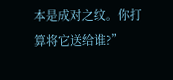本是成对之纹。你打算将它送给谁?”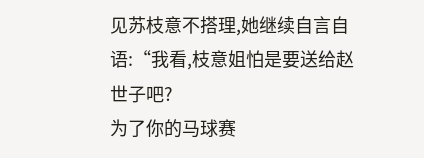见苏枝意不搭理,她继续自言自语:“我看,枝意姐怕是要送给赵世子吧?
为了你的马球赛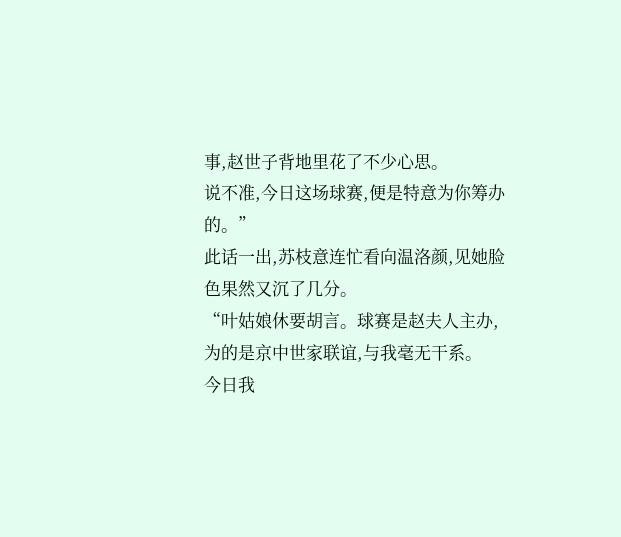事,赵世子背地里花了不少心思。
说不准,今日这场球赛,便是特意为你筹办的。”
此话一出,苏枝意连忙看向温洛颜,见她脸色果然又沉了几分。
“叶姑娘休要胡言。球赛是赵夫人主办,为的是京中世家联谊,与我毫无干系。
今日我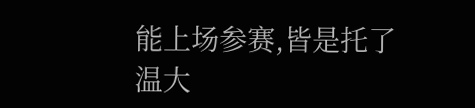能上场参赛,皆是托了温大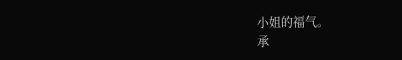小姐的福气。
承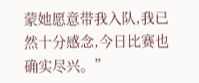蒙她愿意带我入队,我已然十分感念,今日比赛也确实尽兴。”